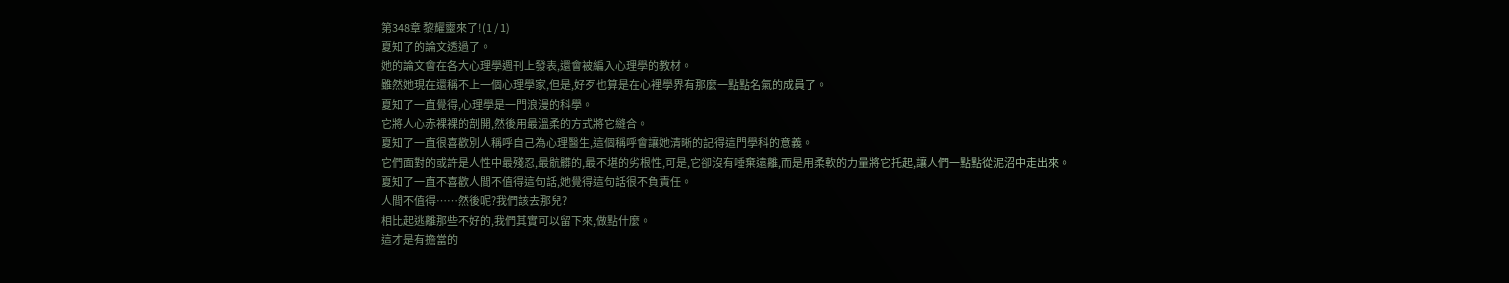第348章 黎耀靈來了!(1 / 1)
夏知了的論文透過了。
她的論文會在各大心理學週刊上發表,還會被編入心理學的教材。
雖然她現在還稱不上一個心理學家,但是,好歹也算是在心裡學界有那麼一點點名氣的成員了。
夏知了一直覺得,心理學是一門浪漫的科學。
它將人心赤裸裸的剖開,然後用最溫柔的方式將它縫合。
夏知了一直很喜歡別人稱呼自己為心理醫生,這個稱呼會讓她清晰的記得這門學科的意義。
它們面對的或許是人性中最殘忍,最骯髒的,最不堪的劣根性,可是,它卻沒有唾棄遠離,而是用柔軟的力量將它托起,讓人們一點點從泥沼中走出來。
夏知了一直不喜歡人間不值得這句話,她覺得這句話很不負責任。
人間不值得……然後呢?我們該去那兒?
相比起逃離那些不好的,我們其實可以留下來,做點什麼。
這才是有擔當的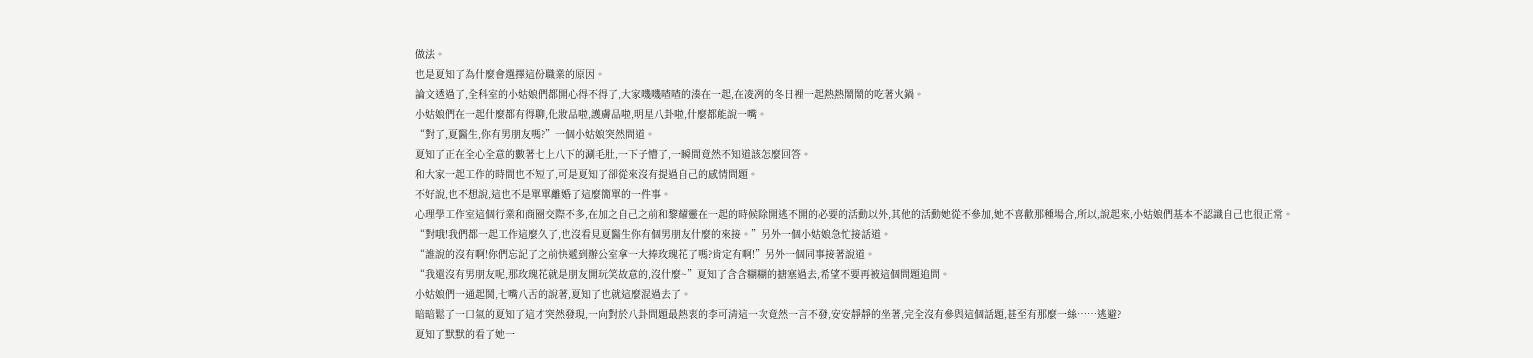做法。
也是夏知了為什麼會選擇這份職業的原因。
論文透過了,全科室的小姑娘們都開心得不得了,大家嘰嘰喳喳的湊在一起,在凌冽的冬日裡一起熱熱鬧鬧的吃著火鍋。
小姑娘們在一起什麼都有得聊,化妝品啦,護膚品啦,明星八卦啦,什麼都能說一嘴。
“對了,夏醫生,你有男朋友嗎?”一個小姑娘突然問道。
夏知了正在全心全意的數著七上八下的涮毛肚,一下子懵了,一瞬間竟然不知道該怎麼回答。
和大家一起工作的時間也不短了,可是夏知了卻從來沒有提過自己的感情問題。
不好說,也不想說,這也不是單單離婚了這麼簡單的一件事。
心理學工作室這個行業和商圈交際不多,在加之自己之前和黎耀靈在一起的時候除開逃不開的必要的活動以外,其他的活動她從不參加,她不喜歡那種場合,所以,說起來,小姑娘們基本不認識自己也很正常。
“對哦!我們都一起工作這麼久了,也沒看見夏醫生你有個男朋友什麼的來接。”另外一個小姑娘急忙接話道。
“誰說的沒有啊!你們忘記了之前快遞到辦公室拿一大捧玫瑰花了嗎?肯定有啊!”另外一個同事接著說道。
“我還沒有男朋友呢,那玫瑰花就是朋友開玩笑故意的,沒什麼~”夏知了含含糊糊的搪塞過去,希望不要再被這個問題追問。
小姑娘們一通起鬨,七嘴八舌的說著,夏知了也就這麼混過去了。
暗暗鬆了一口氣的夏知了這才突然發現,一向對於八卦問題最熱衷的李可清這一次竟然一言不發,安安靜靜的坐著,完全沒有參與這個話題,甚至有那麼一絲……逃避?
夏知了默默的看了她一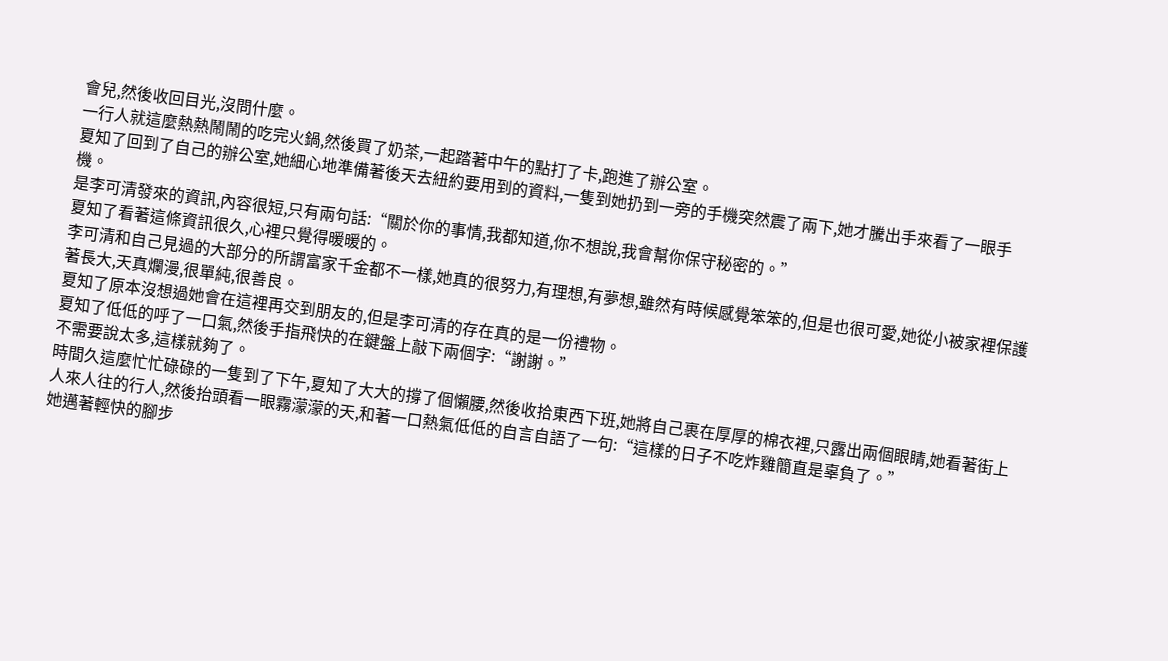會兒,然後收回目光,沒問什麼。
一行人就這麼熱熱鬧鬧的吃完火鍋,然後買了奶茶,一起踏著中午的點打了卡,跑進了辦公室。
夏知了回到了自己的辦公室,她細心地準備著後天去紐約要用到的資料,一隻到她扔到一旁的手機突然震了兩下,她才騰出手來看了一眼手機。
是李可清發來的資訊,內容很短,只有兩句話:“關於你的事情,我都知道,你不想說,我會幫你保守秘密的。”
夏知了看著這條資訊很久,心裡只覺得暖暖的。
李可清和自己見過的大部分的所謂富家千金都不一樣,她真的很努力,有理想,有夢想,雖然有時候感覺笨笨的,但是也很可愛,她從小被家裡保護著長大,天真爛漫,很單純,很善良。
夏知了原本沒想過她會在這裡再交到朋友的,但是李可清的存在真的是一份禮物。
夏知了低低的呼了一口氣,然後手指飛快的在鍵盤上敲下兩個字:“謝謝。”
不需要說太多,這樣就夠了。
時間久這麼忙忙碌碌的一隻到了下午,夏知了大大的撐了個懶腰,然後收拾東西下班,她將自己裹在厚厚的棉衣裡,只露出兩個眼睛,她看著街上人來人往的行人,然後抬頭看一眼霧濛濛的天,和著一口熱氣低低的自言自語了一句:“這樣的日子不吃炸雞簡直是辜負了。”
她邁著輕快的腳步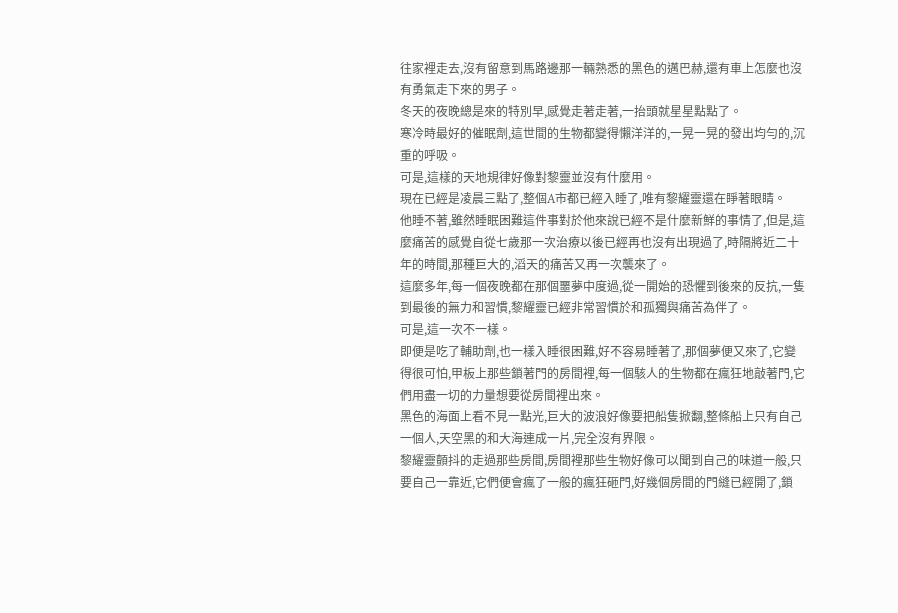往家裡走去,沒有留意到馬路邊那一輛熟悉的黑色的邁巴赫,還有車上怎麼也沒有勇氣走下來的男子。
冬天的夜晚總是來的特別早,感覺走著走著,一抬頭就星星點點了。
寒冷時最好的催眠劑,這世間的生物都變得懶洋洋的,一晃一晃的發出均勻的,沉重的呼吸。
可是,這樣的天地規律好像對黎靈並沒有什麼用。
現在已經是凌晨三點了,整個A市都已經入睡了,唯有黎耀靈還在睜著眼睛。
他睡不著,雖然睡眠困難這件事對於他來說已經不是什麼新鮮的事情了,但是,這麼痛苦的感覺自從七歲那一次治療以後已經再也沒有出現過了,時隔將近二十年的時間,那種巨大的,滔天的痛苦又再一次襲來了。
這麼多年,每一個夜晚都在那個噩夢中度過,從一開始的恐懼到後來的反抗,一隻到最後的無力和習慣,黎耀靈已經非常習慣於和孤獨與痛苦為伴了。
可是,這一次不一樣。
即便是吃了輔助劑,也一樣入睡很困難,好不容易睡著了,那個夢便又來了,它變得很可怕,甲板上那些鎖著門的房間裡,每一個駭人的生物都在瘋狂地敲著門,它們用盡一切的力量想要從房間裡出來。
黑色的海面上看不見一點光,巨大的波浪好像要把船隻掀翻,整條船上只有自己一個人,天空黑的和大海連成一片,完全沒有界限。
黎耀靈顫抖的走過那些房間,房間裡那些生物好像可以聞到自己的味道一般,只要自己一靠近,它們便會瘋了一般的瘋狂砸門,好幾個房間的門縫已經開了,鎖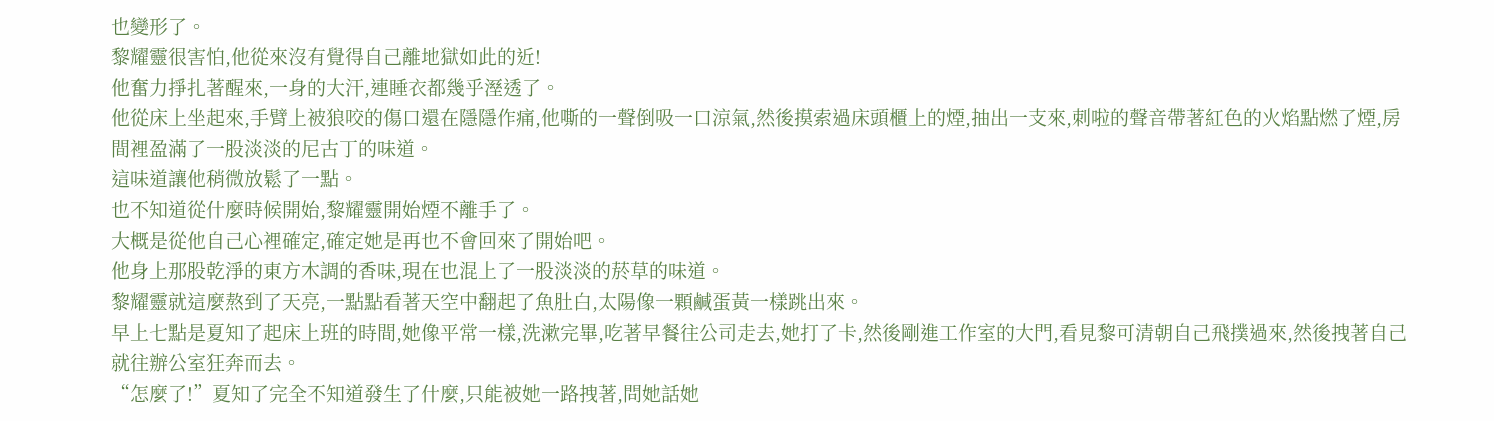也變形了。
黎耀靈很害怕,他從來沒有覺得自己離地獄如此的近!
他奮力掙扎著醒來,一身的大汗,連睡衣都幾乎溼透了。
他從床上坐起來,手臂上被狼咬的傷口還在隱隱作痛,他嘶的一聲倒吸一口涼氣,然後摸索過床頭櫃上的煙,抽出一支來,刺啦的聲音帶著紅色的火焰點燃了煙,房間裡盈滿了一股淡淡的尼古丁的味道。
這味道讓他稍微放鬆了一點。
也不知道從什麼時候開始,黎耀靈開始煙不離手了。
大概是從他自己心裡確定,確定她是再也不會回來了開始吧。
他身上那股乾淨的東方木調的香味,現在也混上了一股淡淡的菸草的味道。
黎耀靈就這麼熬到了天亮,一點點看著天空中翻起了魚肚白,太陽像一顆鹹蛋黃一樣跳出來。
早上七點是夏知了起床上班的時間,她像平常一樣,洗漱完畢,吃著早餐往公司走去,她打了卡,然後剛進工作室的大門,看見黎可清朝自己飛撲過來,然後拽著自己就往辦公室狂奔而去。
“怎麼了!”夏知了完全不知道發生了什麼,只能被她一路拽著,問她話她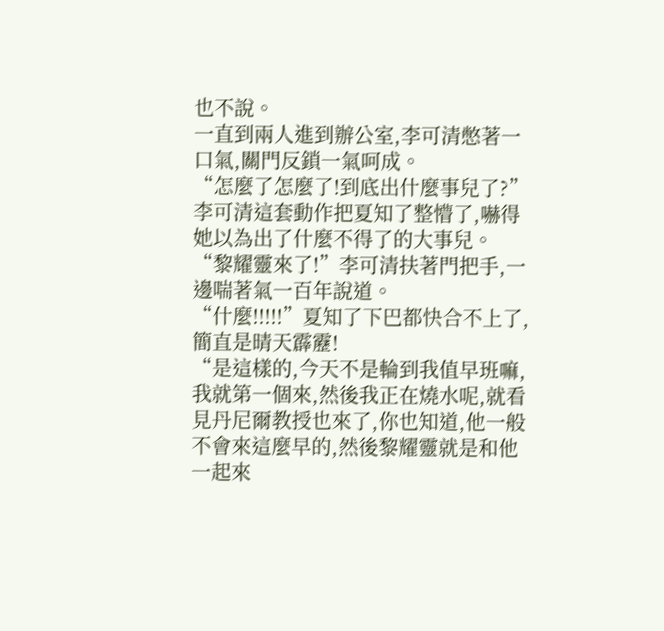也不說。
一直到兩人進到辦公室,李可清憋著一口氣,關門反鎖一氣呵成。
“怎麼了怎麼了!到底出什麼事兒了?”李可清這套動作把夏知了整懵了,嚇得她以為出了什麼不得了的大事兒。
“黎耀靈來了!”李可清扶著門把手,一邊喘著氣一百年說道。
“什麼!!!!!”夏知了下巴都快合不上了,簡直是晴天霹靂!
“是這樣的,今天不是輪到我值早班嘛,我就第一個來,然後我正在燒水呢,就看見丹尼爾教授也來了,你也知道,他一般不會來這麼早的,然後黎耀靈就是和他一起來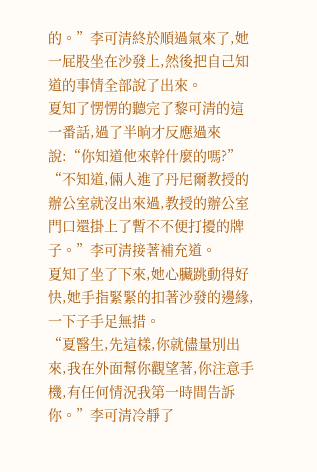的。”李可清終於順過氣來了,她一屁股坐在沙發上,然後把自己知道的事情全部說了出來。
夏知了愣愣的聽完了黎可清的這一番話,過了半晌才反應過來說:“你知道他來幹什麼的嗎?”
“不知道,倆人進了丹尼爾教授的辦公室就沒出來過,教授的辦公室門口還掛上了暫不不便打擾的牌子。”李可清接著補充道。
夏知了坐了下來,她心臟跳動得好快,她手指緊緊的扣著沙發的邊緣,一下子手足無措。
“夏醫生,先這樣,你就儘量別出來,我在外面幫你觀望著,你注意手機,有任何情況我第一時間告訴你。”李可清冷靜了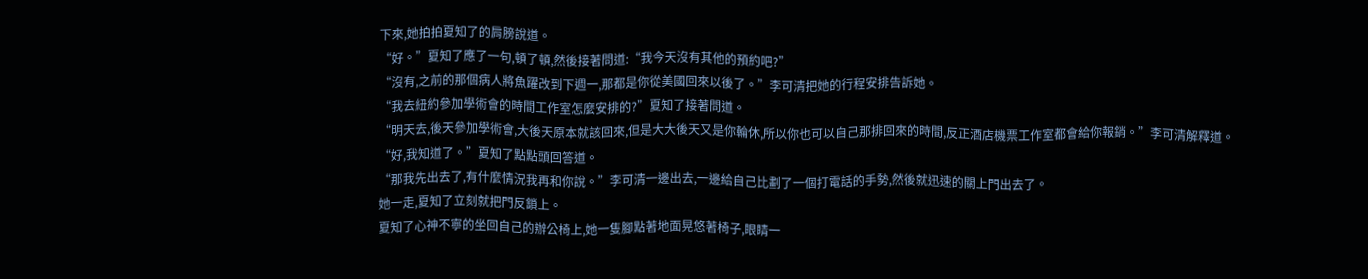下來,她拍拍夏知了的肩膀說道。
“好。”夏知了應了一句,頓了頓,然後接著問道:“我今天沒有其他的預約吧?”
“沒有,之前的那個病人將魚躍改到下週一,那都是你從美國回來以後了。”李可清把她的行程安排告訴她。
“我去紐約參加學術會的時間工作室怎麼安排的?”夏知了接著問道。
“明天去,後天參加學術會,大後天原本就該回來,但是大大後天又是你輪休,所以你也可以自己那排回來的時間,反正酒店機票工作室都會給你報銷。”李可清解釋道。
“好,我知道了。”夏知了點點頭回答道。
“那我先出去了,有什麼情況我再和你說。”李可清一邊出去,一邊給自己比劃了一個打電話的手勢,然後就迅速的關上門出去了。
她一走,夏知了立刻就把門反鎖上。
夏知了心神不寧的坐回自己的辦公椅上,她一隻腳點著地面晃悠著椅子,眼睛一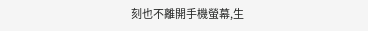刻也不離開手機螢幕,生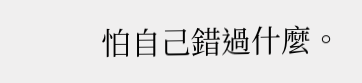怕自己錯過什麼。